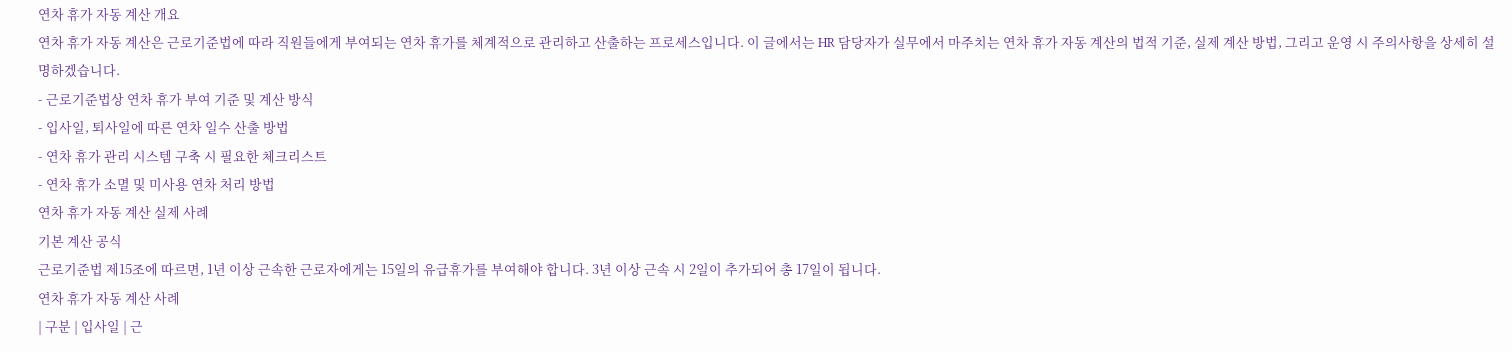연차 휴가 자동 계산 개요
연차 휴가 자동 계산은 근로기준법에 따라 직원들에게 부여되는 연차 휴가를 체계적으로 관리하고 산출하는 프로세스입니다. 이 글에서는 HR 담당자가 실무에서 마주치는 연차 휴가 자동 계산의 법적 기준, 실제 계산 방법, 그리고 운영 시 주의사항을 상세히 설명하겠습니다.
- 근로기준법상 연차 휴가 부여 기준 및 계산 방식
- 입사일, 퇴사일에 따른 연차 일수 산출 방법
- 연차 휴가 관리 시스템 구축 시 필요한 체크리스트
- 연차 휴가 소멸 및 미사용 연차 처리 방법
연차 휴가 자동 계산 실제 사례
기본 계산 공식
근로기준법 제15조에 따르면, 1년 이상 근속한 근로자에게는 15일의 유급휴가를 부여해야 합니다. 3년 이상 근속 시 2일이 추가되어 총 17일이 됩니다.
연차 휴가 자동 계산 사례
| 구분 | 입사일 | 근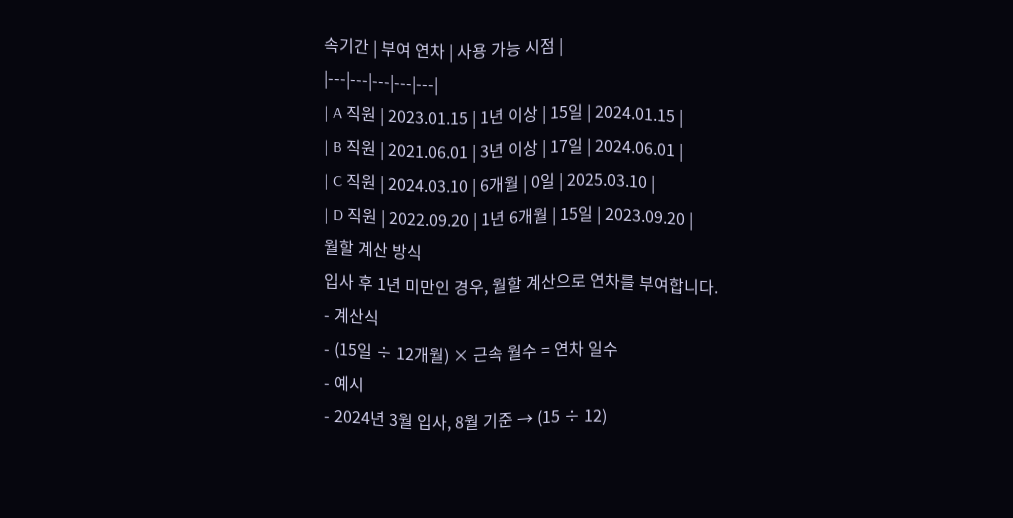속기간 | 부여 연차 | 사용 가능 시점 |
|---|---|---|---|---|
| A 직원 | 2023.01.15 | 1년 이상 | 15일 | 2024.01.15 |
| B 직원 | 2021.06.01 | 3년 이상 | 17일 | 2024.06.01 |
| C 직원 | 2024.03.10 | 6개월 | 0일 | 2025.03.10 |
| D 직원 | 2022.09.20 | 1년 6개월 | 15일 | 2023.09.20 |
월할 계산 방식
입사 후 1년 미만인 경우, 월할 계산으로 연차를 부여합니다.
- 계산식
- (15일 ÷ 12개월) × 근속 월수 = 연차 일수
- 예시
- 2024년 3월 입사, 8월 기준 → (15 ÷ 12)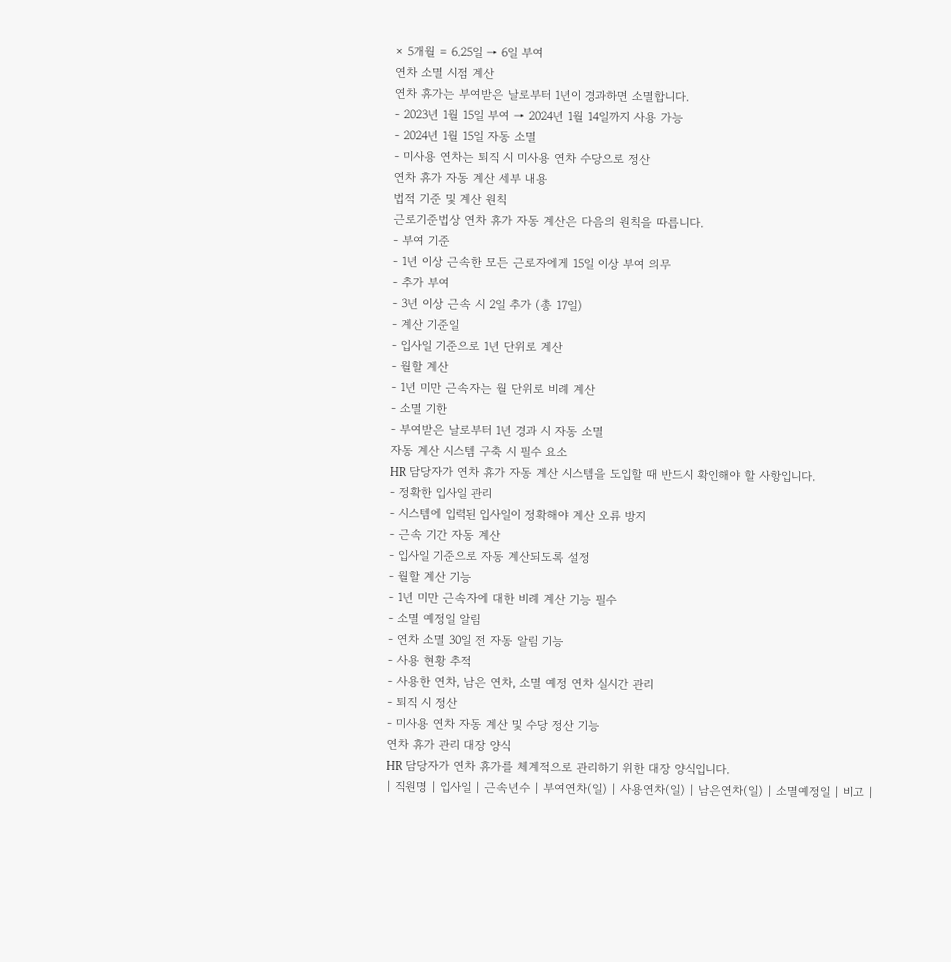× 5개월 = 6.25일 → 6일 부여
연차 소멸 시점 계산
연차 휴가는 부여받은 날로부터 1년이 경과하면 소멸합니다.
- 2023년 1월 15일 부여 → 2024년 1월 14일까지 사용 가능
- 2024년 1월 15일 자동 소멸
- 미사용 연차는 퇴직 시 미사용 연차 수당으로 정산
연차 휴가 자동 계산 세부 내용
법적 기준 및 계산 원칙
근로기준법상 연차 휴가 자동 계산은 다음의 원칙을 따릅니다.
- 부여 기준
- 1년 이상 근속한 모든 근로자에게 15일 이상 부여 의무
- 추가 부여
- 3년 이상 근속 시 2일 추가 (총 17일)
- 계산 기준일
- 입사일 기준으로 1년 단위로 계산
- 월할 계산
- 1년 미만 근속자는 월 단위로 비례 계산
- 소멸 기한
- 부여받은 날로부터 1년 경과 시 자동 소멸
자동 계산 시스템 구축 시 필수 요소
HR 담당자가 연차 휴가 자동 계산 시스템을 도입할 때 반드시 확인해야 할 사항입니다.
- 정확한 입사일 관리
- 시스템에 입력된 입사일이 정확해야 계산 오류 방지
- 근속 기간 자동 계산
- 입사일 기준으로 자동 계산되도록 설정
- 월할 계산 기능
- 1년 미만 근속자에 대한 비례 계산 기능 필수
- 소멸 예정일 알림
- 연차 소멸 30일 전 자동 알림 기능
- 사용 현황 추적
- 사용한 연차, 남은 연차, 소멸 예정 연차 실시간 관리
- 퇴직 시 정산
- 미사용 연차 자동 계산 및 수당 정산 기능
연차 휴가 관리 대장 양식
HR 담당자가 연차 휴가를 체계적으로 관리하기 위한 대장 양식입니다.
| 직원명 | 입사일 | 근속년수 | 부여연차(일) | 사용연차(일) | 남은연차(일) | 소멸예정일 | 비고 |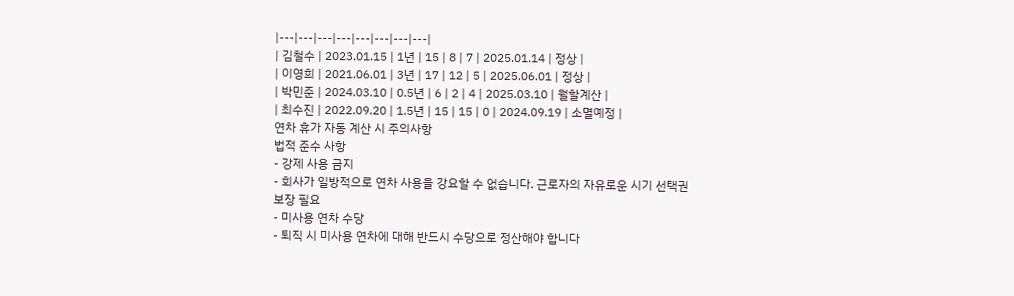|---|---|---|---|---|---|---|---|
| 김철수 | 2023.01.15 | 1년 | 15 | 8 | 7 | 2025.01.14 | 정상 |
| 이영희 | 2021.06.01 | 3년 | 17 | 12 | 5 | 2025.06.01 | 정상 |
| 박민준 | 2024.03.10 | 0.5년 | 6 | 2 | 4 | 2025.03.10 | 월할계산 |
| 최수진 | 2022.09.20 | 1.5년 | 15 | 15 | 0 | 2024.09.19 | 소멸예정 |
연차 휴가 자동 계산 시 주의사항
법적 준수 사항
- 강제 사용 금지
- 회사가 일방적으로 연차 사용을 강요할 수 없습니다. 근로자의 자유로운 시기 선택권 보장 필요
- 미사용 연차 수당
- 퇴직 시 미사용 연차에 대해 반드시 수당으로 정산해야 합니다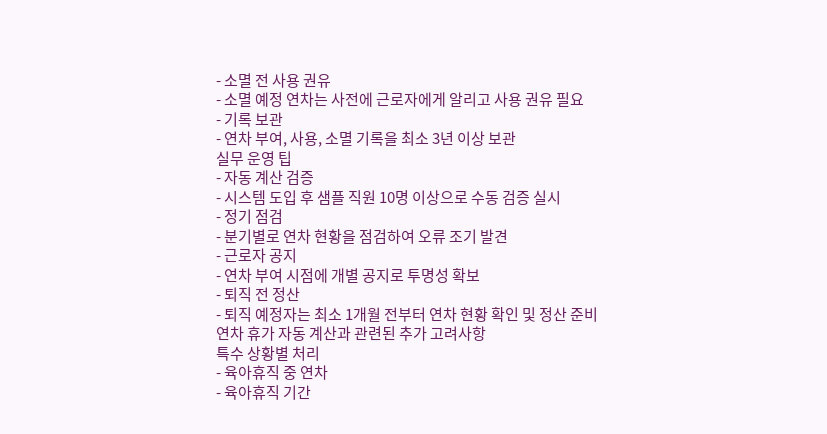- 소멸 전 사용 권유
- 소멸 예정 연차는 사전에 근로자에게 알리고 사용 권유 필요
- 기록 보관
- 연차 부여, 사용, 소멸 기록을 최소 3년 이상 보관
실무 운영 팁
- 자동 계산 검증
- 시스템 도입 후 샘플 직원 10명 이상으로 수동 검증 실시
- 정기 점검
- 분기별로 연차 현황을 점검하여 오류 조기 발견
- 근로자 공지
- 연차 부여 시점에 개별 공지로 투명성 확보
- 퇴직 전 정산
- 퇴직 예정자는 최소 1개월 전부터 연차 현황 확인 및 정산 준비
연차 휴가 자동 계산과 관련된 추가 고려사항
특수 상황별 처리
- 육아휴직 중 연차
- 육아휴직 기간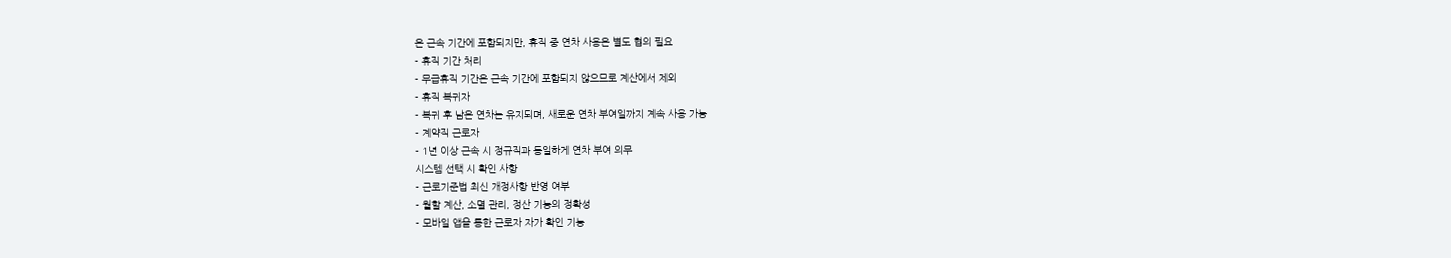은 근속 기간에 포함되지만, 휴직 중 연차 사용은 별도 협의 필요
- 휴직 기간 처리
- 무급휴직 기간은 근속 기간에 포함되지 않으므로 계산에서 제외
- 휴직 복귀자
- 복귀 후 남은 연차는 유지되며, 새로운 연차 부여일까지 계속 사용 가능
- 계약직 근로자
- 1년 이상 근속 시 정규직과 동일하게 연차 부여 의무
시스템 선택 시 확인 사항
- 근로기준법 최신 개정사항 반영 여부
- 월할 계산, 소멸 관리, 정산 기능의 정확성
- 모바일 앱을 통한 근로자 자가 확인 기능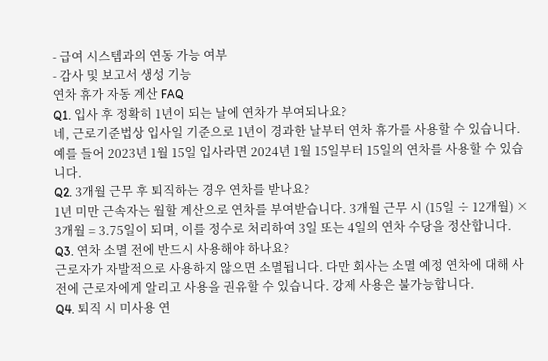- 급여 시스템과의 연동 가능 여부
- 감사 및 보고서 생성 기능
연차 휴가 자동 계산 FAQ
Q1. 입사 후 정확히 1년이 되는 날에 연차가 부여되나요?
네, 근로기준법상 입사일 기준으로 1년이 경과한 날부터 연차 휴가를 사용할 수 있습니다. 예를 들어 2023년 1월 15일 입사라면 2024년 1월 15일부터 15일의 연차를 사용할 수 있습니다.
Q2. 3개월 근무 후 퇴직하는 경우 연차를 받나요?
1년 미만 근속자는 월할 계산으로 연차를 부여받습니다. 3개월 근무 시 (15일 ÷ 12개월) × 3개월 = 3.75일이 되며, 이를 정수로 처리하여 3일 또는 4일의 연차 수당을 정산합니다.
Q3. 연차 소멸 전에 반드시 사용해야 하나요?
근로자가 자발적으로 사용하지 않으면 소멸됩니다. 다만 회사는 소멸 예정 연차에 대해 사전에 근로자에게 알리고 사용을 권유할 수 있습니다. 강제 사용은 불가능합니다.
Q4. 퇴직 시 미사용 연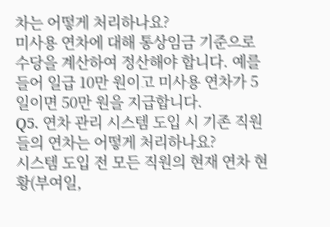차는 어떻게 처리하나요?
미사용 연차에 대해 통상임금 기준으로 수당을 계산하여 정산해야 합니다. 예를 들어 일급 10만 원이고 미사용 연차가 5일이면 50만 원을 지급합니다.
Q5. 연차 관리 시스템 도입 시 기존 직원들의 연차는 어떻게 처리하나요?
시스템 도입 전 모든 직원의 현재 연차 현황(부여일,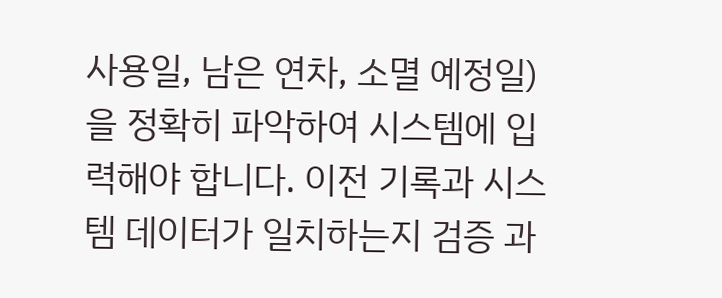사용일, 남은 연차, 소멸 예정일)을 정확히 파악하여 시스템에 입력해야 합니다. 이전 기록과 시스템 데이터가 일치하는지 검증 과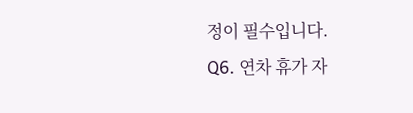정이 필수입니다.
Q6. 연차 휴가 자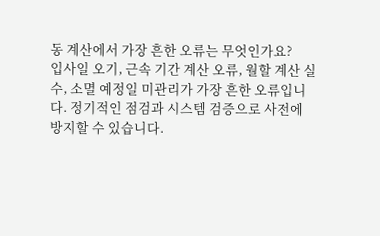동 계산에서 가장 흔한 오류는 무엇인가요?
입사일 오기, 근속 기간 계산 오류, 월할 계산 실수, 소멸 예정일 미관리가 가장 흔한 오류입니다. 정기적인 점검과 시스템 검증으로 사전에 방지할 수 있습니다.